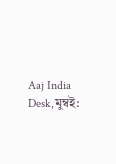Aaj India Desk,মুম্বই: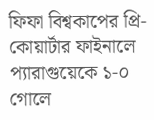ফিফা বিশ্বকাপের প্রি-কোয়ার্টার ফাইনালে প্যারাগুয়েকে ১-০ গোলে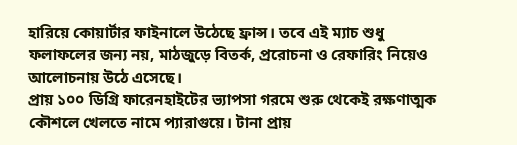হারিয়ে কোয়ার্টার ফাইনালে উঠেছে ফ্রান্স। তবে এই ম্যাচ শুধু ফলাফলের জন্য নয়, মাঠজুড়ে বিতর্ক, প্ররোচনা ও রেফারিং নিয়েও আলোচনায় উঠে এসেছে।
প্রায় ১০০ ডিগ্রি ফারেনহাইটের ভ্যাপসা গরমে শুরু থেকেই রক্ষণাত্মক কৌশলে খেলতে নামে প্যারাগুয়ে। টানা প্রায়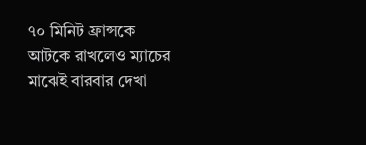৭০ মিনিট ফ্রান্সকে আটকে রাখলেও ম্যাচের মাঝেই বারবার দেখা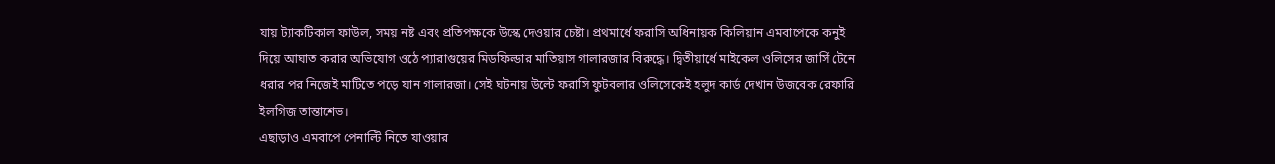যায় ট্যাকটিকাল ফাউল, সময় নষ্ট এবং প্রতিপক্ষকে উস্কে দেওয়ার চেষ্টা। প্রথমার্ধে ফরাসি অধিনায়ক কিলিয়ান এমবাপেকে কনুই দিয়ে আঘাত করার অভিযোগ ওঠে প্যারাগুয়ের মিডফিল্ডার মাতিয়াস গালারজার বিরুদ্ধে। দ্বিতীয়ার্ধে মাইকেল ওলিসের জার্সি টেনে ধরার পর নিজেই মাটিতে পড়ে যান গালারজা। সেই ঘটনায় উল্টে ফরাসি ফুটবলার ওলিসেকেই হলুদ কার্ড দেখান উজবেক রেফারি ইলগিজ তান্তাশেভ।
এছাড়াও এমবাপে পেনাল্টি নিতে যাওয়ার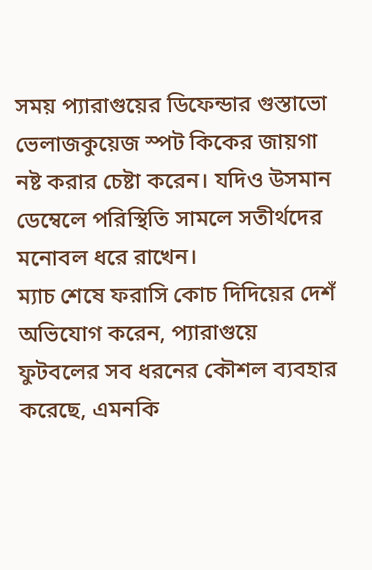সময় প্যারাগুয়ের ডিফেন্ডার গুস্তাভো ভেলাজকুয়েজ স্পট কিকের জায়গা নষ্ট করার চেষ্টা করেন। যদিও উসমান ডেম্বেলে পরিস্থিতি সামলে সতীর্থদের মনোবল ধরে রাখেন।
ম্যাচ শেষে ফরাসি কোচ দিদিয়ের দেশঁ অভিযোগ করেন, প্যারাগুয়ে ফুটবলের সব ধরনের কৌশল ব্যবহার করেছে, এমনকি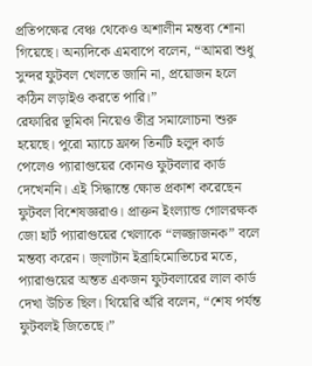প্রতিপক্ষের বেঞ্চ থেকেও অশালীন মন্তব্য শোনা গিয়েছে। অন্যদিকে এমবাপে বলেন, “আমরা শুধু সুন্দর ফুটবল খেলতে জানি না, প্রয়োজন হলে কঠিন লড়াইও করতে পারি।”
রেফারির ভূমিকা নিয়েও তীব্র সমালোচনা শুরু হয়েছে। পুরো ম্যাচে ফ্রান্স তিনটি হলুদ কার্ড পেলেও প্যারাগুয়ের কোনও ফুটবলার কার্ড দেখেননি। এই সিদ্ধান্তে ক্ষোভ প্রকাশ করেছেন ফুটবল বিশেষজ্ঞরাও। প্রাক্তন ইংল্যান্ড গোলরক্ষক জো হার্ট প্যারাগুয়ের খেলাকে “লজ্জাজনক” বলে মন্তব্য করেন। জ্লাটান ইব্রাহিমোভিচের মতে, প্যারাগুয়ের অন্তত একজন ফুটবলারের লাল কার্ড দেখা উচিত ছিল। থিয়েরি অঁরি বলেন, “শেষ পর্যন্ত ফুটবলই জিতেছে।”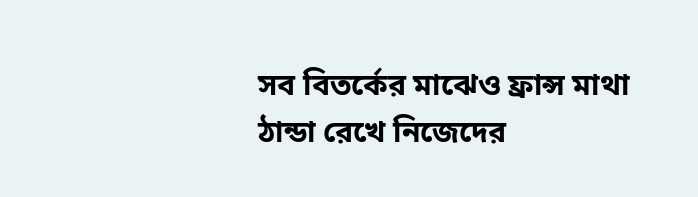সব বিতর্কের মাঝেও ফ্রান্স মাথা ঠান্ডা রেখে নিজেদের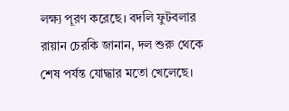লক্ষ্য পূরণ করেছে। বদলি ফুটবলার রায়ান চেরকি জানান, দল শুরু থেকে শেষ পর্যন্ত যোদ্ধার মতো খেলেছে।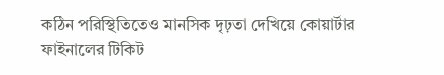কঠিন পরিস্থিতিতেও মানসিক দৃঢ়তা দেখিয়ে কোয়ার্টার ফাইনালের টিকিট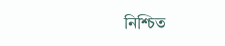নিশ্চিত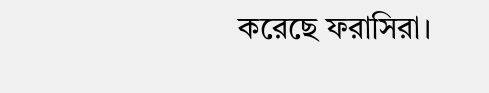করেছে ফরাসিরা।